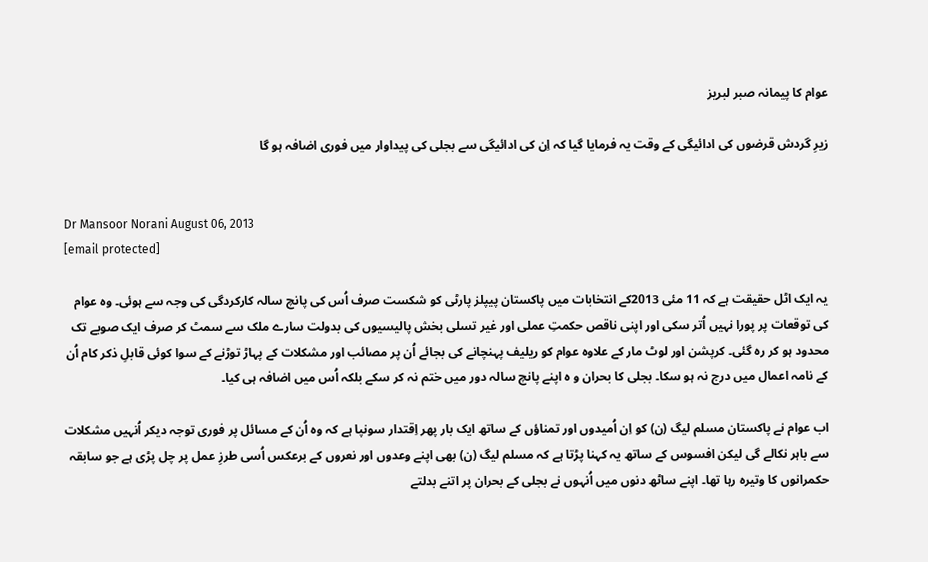عوام کا پیمانہ صبر لبریز

زیرِ گردش قرضوں کی ادائیگی کے وقت یہ فرمایا گیا کہ اِن کی ادائیگی سے بجلی کی پیداوار میں فوری اضافہ ہو گا


Dr Mansoor Norani August 06, 2013
[email protected]

یہ ایک اٹل حقیقت ہے کہ 11 مئی 2013کے انتخابات میں پاکستان پیپلز پارٹی کو شکست صرف اُس کی پانچ سالہ کارکردگی کی وجہ سے ہوئی۔ وہ عوام کی توقعات پر پورا نہیں اُتر سکی اور اپنی ناقص حکمتِ عملی اور غیر تسلی بخش پالیسیوں کی بدولت سارے ملک سے سمٹ کر صرف ایک صوبے تک محدود ہو کر رہ گئی۔ کرپشن اور لوٹ مار کے علاوہ عوام کو ریلیف پہنچانے کی بجائے اُن پر مصائب اور مشکلات کے پہاڑ توڑنے کے سوا کوئی قابلِ ذکر کام اُن کے نامہ اعمال میں درج نہ ہو سکا۔ بجلی کا بحران و ہ اپنے پانچ سالہ دور میں ختم نہ کر سکے بلکہ اُس میں اضافہ ہی کیا۔

اب عوام نے پاکستان مسلم لیگ (ن) کو اِن اُمیدوں اور تمناؤں کے ساتھ ایک بار پھر اِقتدار سونپا ہے کہ وہ اُن کے مسائل پر فوری توجہ دیکر اُنہیں مشکلات سے باہر نکالے گی لیکن افسوس کے ساتھ یہ کہنا پڑتا ہے کہ مسلم لیگ (ن) بھی اپنے وعدوں اور نعروں کے برعکس اُسی طرزِ عمل پر چل پڑی ہے جو سابقہ حکمرانوں کا وتیرہ رہا تھا۔ اپنے ساٹھ دنوں میں اُنہوں نے بجلی کے بحران پر اتنے بدلتے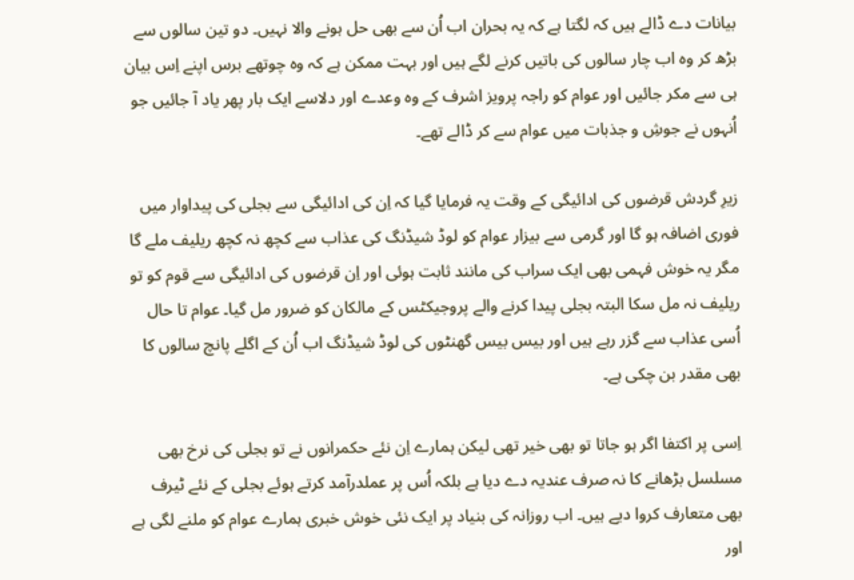بیانات دے ڈالے ہیں کہ لگتا ہے کہ یہ بحران اب اُن سے بھی حل ہونے والا نہیں۔ دو تین سالوں سے بڑھ کر وہ اب چار سالوں کی باتیں کرنے لگے ہیں اور بہت ممکن ہے کہ وہ چوتھے برس اپنے اِس بیان ہی سے مکر جائیں اور عوام کو راجہ پرویز اشرف کے وہ وعدے اور دلاسے ایک بار پھر یاد آ جائیں جو اُنہوں نے جوشِ و جذبات میں عوام سے کر ڈالے تھے۔

زیرِ گردش قرضوں کی ادائیگی کے وقت یہ فرمایا گیا کہ اِن کی ادائیگی سے بجلی کی پیداوار میں فوری اضافہ ہو گا اور گرمی سے بیزار عوام کو لوڈ شیڈنگ کی عذاب سے کچھ نہ کچھ ریلیف ملے گا مگر یہ خوش فہمی بھی ایک سراب کی مانند ثابت ہوئی اور اِن قرضوں کی ادائیگی سے قوم کو تو ریلیف نہ مل سکا البتہ بجلی پیدا کرنے والے پروجیکٹس کے مالکان کو ضرور مل گیا۔ عوام تا حال اُسی عذاب سے گزر رہے ہیں اور بیس بیس گھنٹوں کی لوڈ شیڈنگ اب اُن کے اگلے پانچ سالوں کا بھی مقدر بن چکی ہے۔

اِسی پر اکتفا اگر ہو جاتا تو بھی خیر تھی لیکن ہمارے اِن نئے حکمرانوں نے تو بجلی کی نرخ بھی مسلسل بڑھانے کا نہ صرف عندیہ دے دیا ہے بلکہ اُس پر عملدرآمد کرتے ہوئے بجلی کے نئے ٹیرف بھی متعارف کروا دیے ہیں۔ اب روزانہ کی بنیاد پر ایک نئی خوش خبری ہمارے عوام کو ملنے لگی ہے اور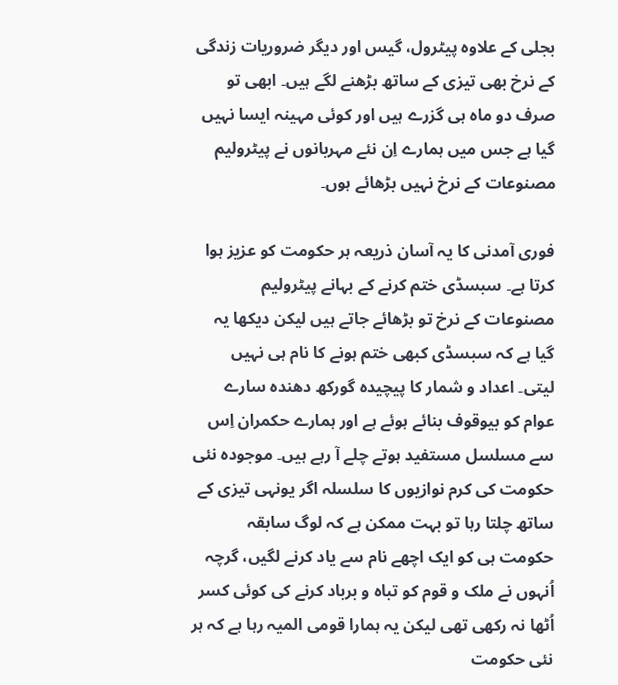بجلی کے علاوہ پیٹرول، گیس اور دیگر ضروریات زندگی کے نرخ بھی تیزی کے ساتھ بڑھنے لگے ہیں۔ ابھی تو صرف دو ماہ ہی گزرے ہیں اور کوئی مہینہ ایسا نہیں گیا ہے جس میں ہمارے اِن نئے مہربانوں نے پیٹرولیم مصنوعات کے نرخ نہیں بڑھائے ہوں۔

فوری آمدنی کا یہ آسان ذریعہ ہر حکومت کو عزیز ہوا کرتا ہے۔ سبسڈی ختم کرنے کے بہانے پیٹرولیم مصنوعات کے نرخ تو بڑھائے جاتے ہیں لیکن دیکھا یہ گیا ہے کہ سبسڈی کبھی ختم ہونے کا نام ہی نہیں لیتی۔ اعداد و شمار کا پیچیدہ گورکھ دھندہ سارے عوام کو بیوقوف بنائے ہوئے ہے اور ہمارے حکمران اِس سے مسلسل مستفید ہوتے چلے آ رہے ہیں۔ موجودہ نئی حکومت کی کرم نوازیوں کا سلسلہ اگر یونہی تیزی کے ساتھ چلتا رہا تو بہت ممکن ہے کہ لوگ سابقہ حکومت ہی کو ایک اچھے نام سے یاد کرنے لگیں، گرچہ اُنہوں نے ملک و قوم کو تباہ و برباد کرنے کی کوئی کسر اُٹھا نہ رکھی تھی لیکن یہ ہمارا قومی المیہ رہا ہے کہ ہر نئی حکومت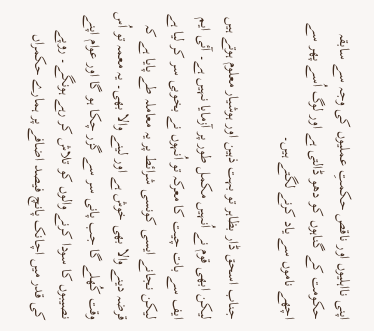اپنی نااہلیوں اور ناقص حکمتِ عملیوں کی وجہ سے سابقہ حکومت کے گناہوں کو دھو ڈالتی ہے اور لوگ اُسے پھر سے اچھے ناموں سے یاد کرنے لگتے ہیں۔

جناب اسحق ڈار بظاہر تو بہت ذہین اور ہوشیار معلوم ہوتے ہیں لیکن ابھی قوم نے اُنہیں مکمل طور پر آزمایا نہیں ہے۔ آئی ایم ایف سے بات چیت کا معرکہ تو اُنہوں نے بخوبی سر کر لیا ہے لیکن نجانے ایسی کونسی شرائط پر یہ معاملہ طے پایا ہے کہ قرضہ دینے والا بھی خوش ہے اور لینے والا بھی۔ یہ معمہ تو اُس وقت کُھلے گا جب پانی سر سے گزر چکا ہو گا اور عوام اپنے نصیبوں کا سودا کرنے والوں کو تلاش کر رہے ہونگے۔ روپے کی قدر میں اچانک پانچ فیصد اضافے پر ہمارے حکمراں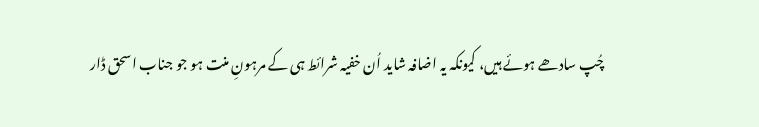چُپ سادھے ہوئے ہیں، کیونکہ یہ اضافہ شاید اُن خفیہ شرائط ہی کے مرہونِ منت ہو جو جناب اسحق ڈار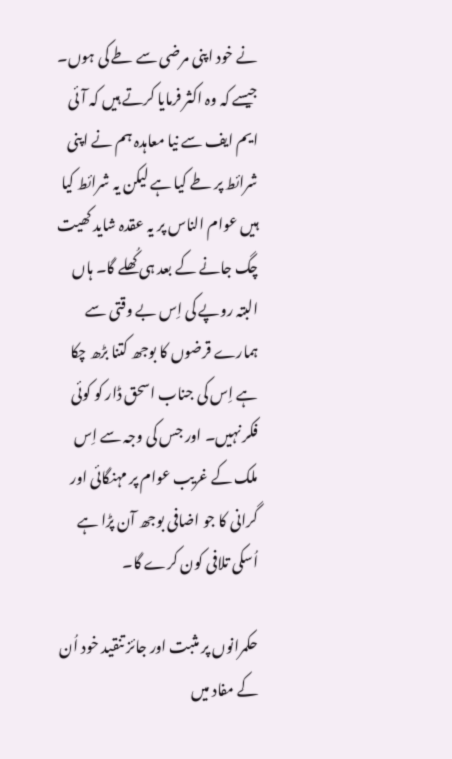نے خود اپنی مرضی سے طے کی ہوں۔ جیسے کہ وہ اکثر فرمایا کرتے ہیں کہ آئی ایم ایف سے نیا معاہدہ ہم نے اپنی شرائط پر طے کیا ہے لیکن یہ شرائط کیا ہیں عوام الناس پر یہ عقدہ شاید کھیت چگ جانے کے بعد ہی کُھلے گا۔ ہاں البتہ روپے کی اِس بے وقتی سے ہمارے قرضوں کا بوجھ کتنا بڑھ چکا ہے اِس کی جناب اسحق ڈار کو کوئی فکر نہیں۔ اور جس کی وجہ سے اِس ملک کے غریب عوام پر مہنگائی اور گرانی کا جو اضافی بوجھ آن پڑا ہے اُسکی تلافی کون کرے گا۔

حکمرانوں پر مثبت اور جائز تنقید خود اُن کے مفاد میں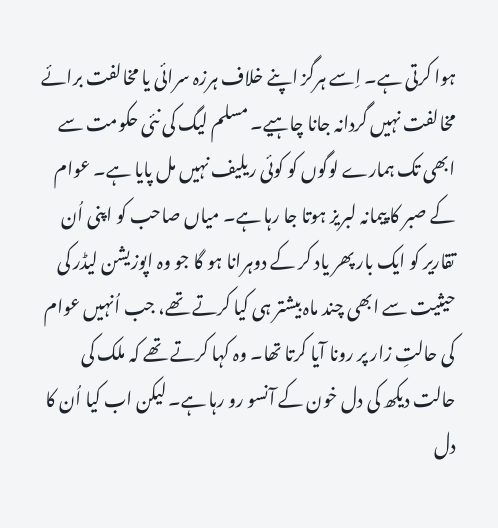ہوا کرتی ہے۔ اِسے ہرگز اپنے خلاف ہرزہ سرائی یا مخالفت برائے مخالفت نہیں گردانہ جانا چاہیے۔ مسلم لیگ کی نئی حکومت سے ابھی تک ہمارے لوگوں کو کوئی ریلیف نہیں مل پایا ہے۔ عوام کے صبر کا پیمانہ لبریز ہوتا جا رہا ہے۔ میاں صاحب کو اپنی اُن تقاریر کو ایک بار پھر یاد کر کے دوہرانا ہو گا جو وہ اپوزیشن لیڈر کی حیثیت سے ابھی چند ماہ بیشتر ہی کیا کرتے تھے، جب اُنہیں عوام کی حالتِ زار پر رونا آیا کرتا تھا۔ وہ کہا کرتے تھے کہ ملک کی حالت دیکھ کی دل خون کے آنسو رو رہا ہے۔ لیکن اب کیا اُن کا دل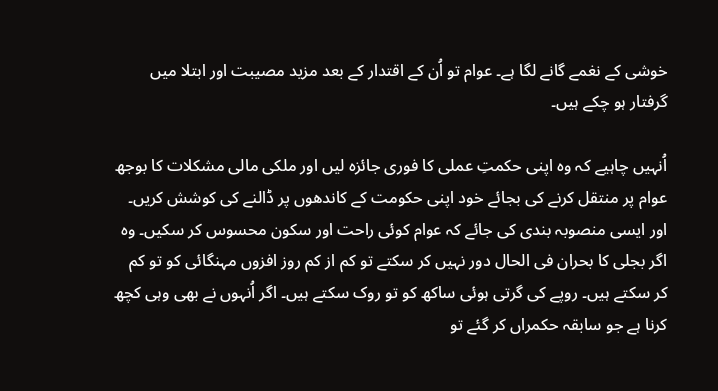خوشی کے نغمے گانے لگا ہے۔ عوام تو اُن کے اقتدار کے بعد مزید مصیبت اور ابتلا میں گرفتار ہو چکے ہیں۔

اُنہیں چاہیے کہ وہ اپنی حکمتِ عملی کا فوری جائزہ لیں اور ملکی مالی مشکلات کا بوجھ عوام پر منتقل کرنے کی بجائے خود اپنی حکومت کے کاندھوں پر ڈالنے کی کوشش کریں۔ اور ایسی منصوبہ بندی کی جائے کہ عوام کوئی راحت اور سکون محسوس کر سکیں۔ وہ اگر بجلی کا بحران فی الحال دور نہیں کر سکتے تو کم از کم روز افزوں مہنگائی کو تو کم کر سکتے ہیں۔ روپے کی گرتی ہوئی ساکھ کو تو روک سکتے ہیں۔ اگر اُنہوں نے بھی وہی کچھ کرنا ہے جو سابقہ حکمراں کر گئے تو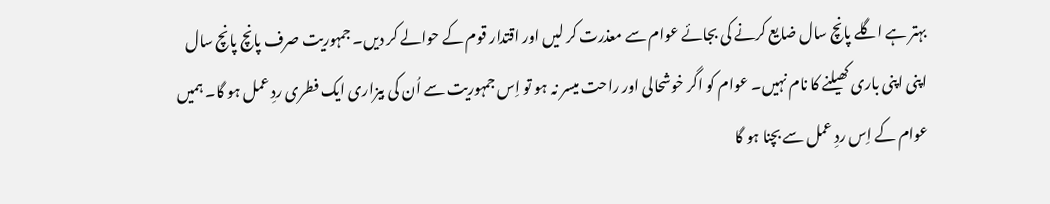بہتر ہے اگلے پانچ سال ضایع کرنے کی بجائے عوام سے معذرت کر لیں اور اقتدار قوم کے حوالے کر دیں۔ جمہوریت صرف پانچ پانچ سال اپنی اپنی باری کھیلنے کا نام نہیں۔ عوام کو اگر خوشحالی اور راحت میسر نہ ہو تو اِس جمہوریت سے اُن کی بیزاری ایک فطری ردِ عمل ہو گا۔ ہمیں عوام کے اِس ردِ عمل سے بچنا ہو گا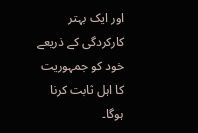اور ایک بہتر کارکردگی کے ذریعے خود کو جمہوریت کا اہل ثابت کرنا ہوگا۔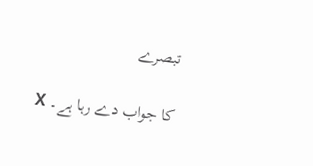تبصرے

کا جواب دے رہا ہے۔ X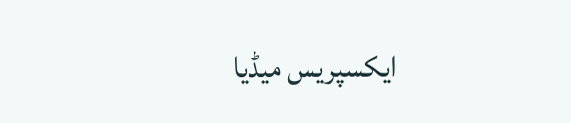ایکسپریس میڈیا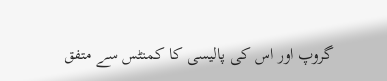گروپ اور اس کی پالیسی کا کمنٹس سے متفق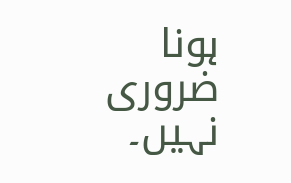ہونا ضروری نہیں۔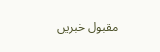مقبول خبریں